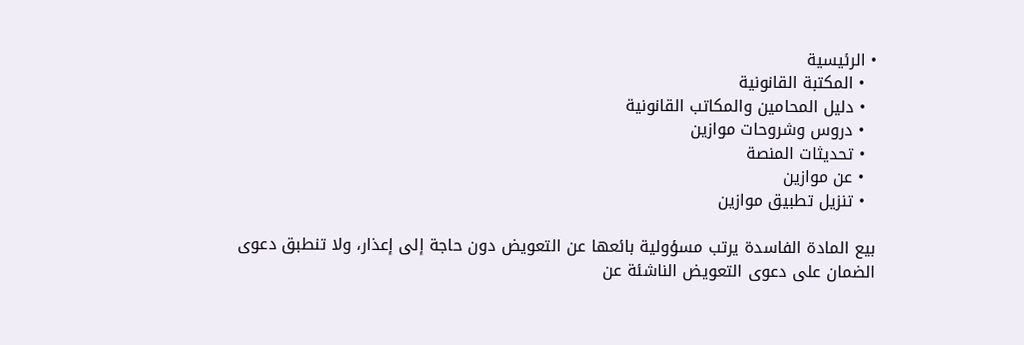• الرئيسية
  • المكتبة القانونية
  • دليل المحامين والمكاتب القانونية
  • دروس وشروحات موازين
  • تحديثات المنصة
  • عن موازين
  • تنزيل تطبيق موازين

بيع المادة الفاسدة يرتب مسؤولية بائعها عن التعويض دون حاجة إلى إعذار، ولا تنطبق دعوى الضمان على دعوى التعويض الناشئة عن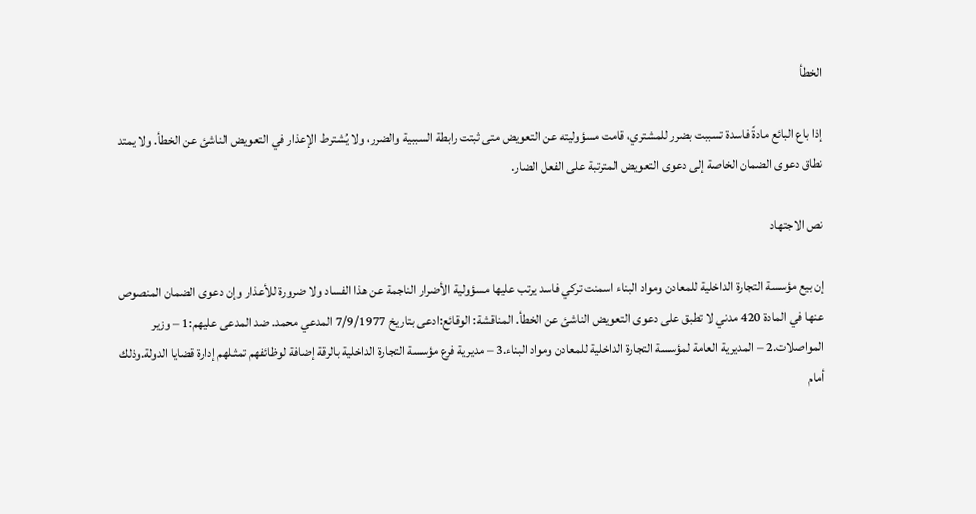الخطأ

إذا باع البائع مادةً فاسدة تسببت بضرر للمشتري، قامت مسؤوليته عن التعويض متى ثبتت رابطة السببية والضرر، ولا يُشترط الإعذار في التعويض الناشئ عن الخطأ. ولا يمتد نطاق دعوى الضمان الخاصة إلى دعوى التعويض المترتبة على الفعل الضار.

نص الاجتهاد

إن بيع مؤسسة التجارة الداخلية للمعادن ومواد البناء اسمنت تركي فاسد يرتب عليها مسؤولية الأضرار الناجمة عن هذا الفساد ولا ضرورة للأعذار وإن دعوى الضمان المنصوص عنها في المادة 420 مدني لا تطبق على دعوى التعويض الناشئ عن الخطأ. المناقشة: الوقائع:ادعى بتاريخ 7/9/1977 المدعي محمد. ضد المدعى عليهم:1 – وزير المواصلات.2 – المديرية العامة لمؤسسة التجارة الداخلية للمعادن ومواد البناء.3 – مديرية فرع مؤسسة التجارة الداخلية بالرقة إضافة لوظائفهم تمثـلهم إدارة قضايا الدولة.وذلك أمام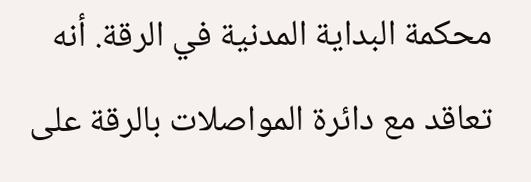محكمة البداية المدنية في الرقة. أنه تعاقد مع دائرة المواصلات بالرقة على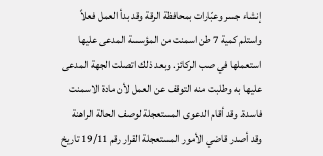إنشاء جسر وعبّارات بمحافظة الرقة وقد بدأ العمل فعلاً واستلم كمية 7 طن اسمنت من المؤسسة المدعى عليها استعملها في صب الركائز. وبعد ذلك اتصلت الجهة المدعى عليها به وطلبت منه التوقف عن العمل لأن مادة الاسمنت فاسدة. وقد أقام الدعوى المستعجلة لوصف الحالة الراهنة وقد أصدر قاضي الأمور المستعجلة القرار رقم 19/11 تاريخ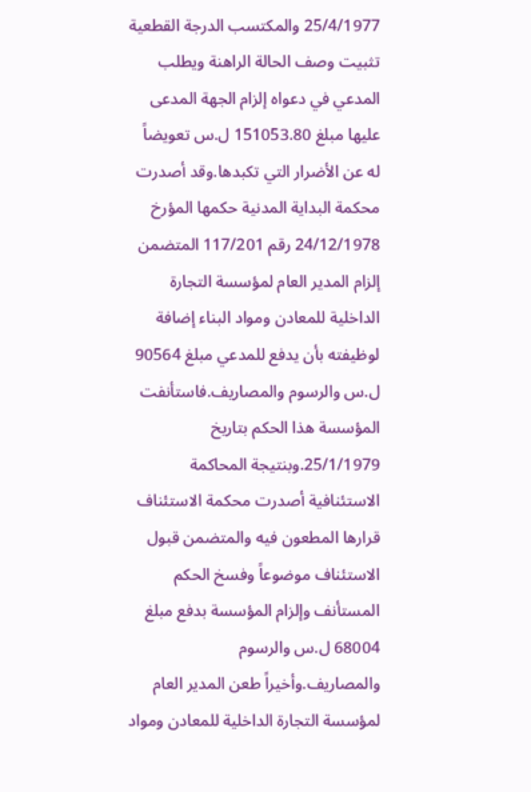25/4/1977 والمكتسب الدرجة القطعية تثبيت وصف الحالة الراهنة ويطلب المدعي في دعواه إلزام الجهة المدعى عليها مبلغ 151053.80 ل.س تعويضاً له عن الأضرار التي تكبدها.وقد أصدرت محكمة البداية المدنية حكمها المؤرخ 24/12/1978 رقم 117/201 المتضمن إلزام المدير العام لمؤسسة التجارة الداخلية للمعادن ومواد البناء إضافة لوظيفته بأن يدفع للمدعي مبلغ 90564 ل.س والرسوم والمصاريف.فاستأنفت المؤسسة هذا الحكم بتاريخ 25/1/1979.وبنتيجة المحاكمة الاستئنافية أصدرت محكمة الاستئناف قرارها المطعون فيه والمتضمن قبول الاستئناف موضوعاً وفسخ الحكم المستأنف وإلزام المؤسسة بدفع مبلغ 68004 ل.س والرسوم والمصاريف.وأخيراً طعن المدير العام لمؤسسة التجارة الداخلية للمعادن ومواد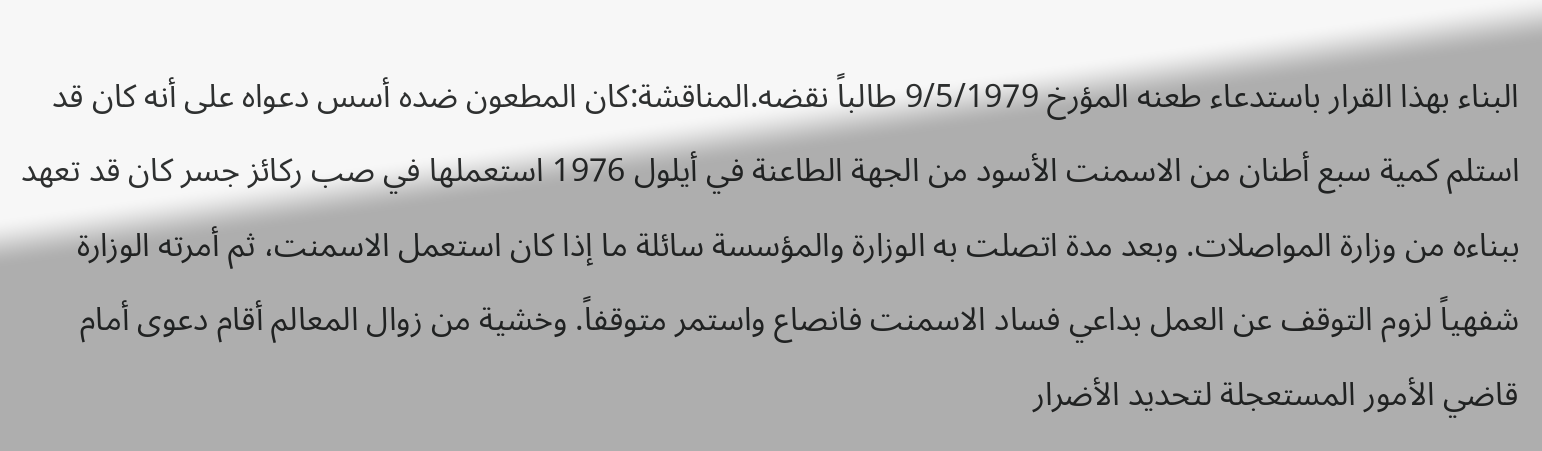البناء بهذا القرار باستدعاء طعنه المؤرخ 9/5/1979 طالباً نقضه.المناقشة:كان المطعون ضده أسس دعواه على أنه كان قد استلم كمية سبع أطنان من الاسمنت الأسود من الجهة الطاعنة في أيلول 1976 استعملها في صب ركائز جسر كان قد تعهد ببناءه من وزارة المواصلات. وبعد مدة اتصلت به الوزارة والمؤسسة سائلة ما إذا كان استعمل الاسمنت، ثم أمرته الوزارة شفهياً لزوم التوقف عن العمل بداعي فساد الاسمنت فانصاع واستمر متوقفاً. وخشية من زوال المعالم أقام دعوى أمام قاضي الأمور المستعجلة لتحديد الأضرار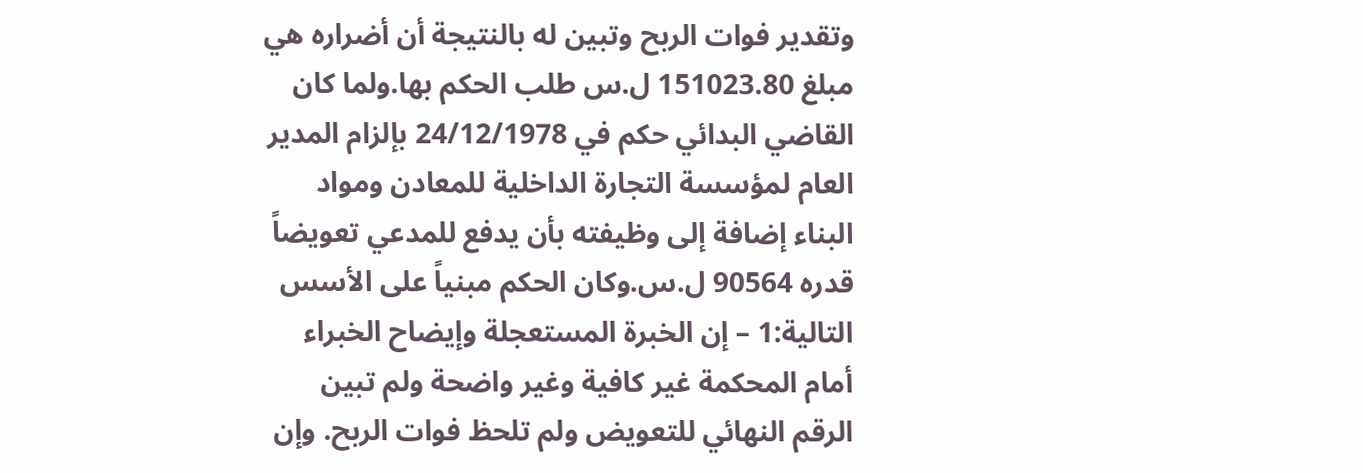وتقدير فوات الربح وتبين له بالنتيجة أن أضراره هي مبلغ 151023.80 ل.س طلب الحكم بها.ولما كان القاضي البدائي حكم في 24/12/1978 بإلزام المدير العام لمؤسسة التجارة الداخلية للمعادن ومواد البناء إضافة إلى وظيفته بأن يدفع للمدعي تعويضاً قدره 90564 ل.س.وكان الحكم مبنياً على الأسس التالية:1 – إن الخبرة المستعجلة وإيضاح الخبراء أمام المحكمة غير كافية وغير واضحة ولم تبين الرقم النهائي للتعويض ولم تلحظ فوات الربح. وإن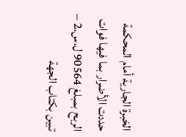الخبرة الجارية أمام المحكمة حددت الأضرار بما فيها فوات الربح بمبلغ 90564 ل.س.2 – تبين بكتاب الجهة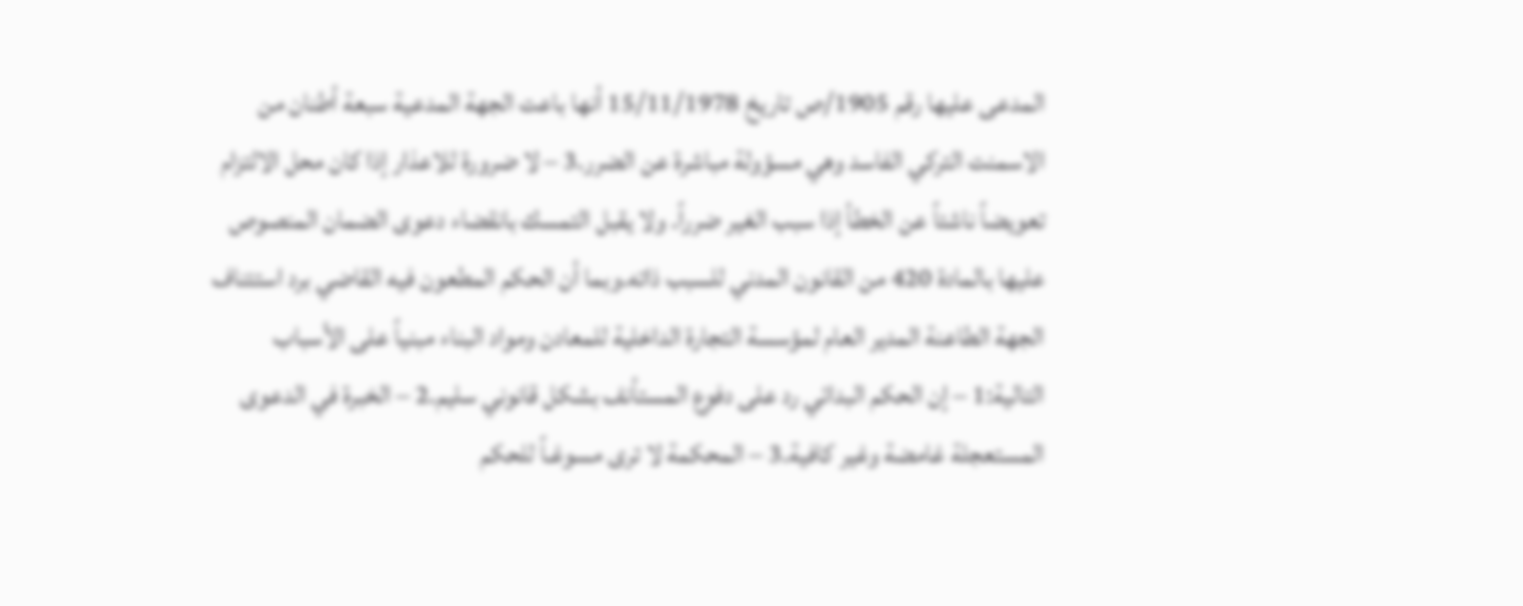المدعى عليها رقم 1905/ص تاريخ 15/11/1978 أنها باعت الجهة المدعية سبعة أطنان من الاسمنت التركي الفاسد وهي مسؤولة مباشرة عن الضرر.3 – لا ضرورة للاعذار إذا كان محل الالتزام تعويضاً ناشئاً عن الخطأ إذا سبب الغير ضرراً. ولا يقبل التمسك بانقضاء دعوى الضمان المنصوص عليها بالمادة 420 من القانون المدني للسبب ذاته.وبما أن الحكم المطعون فيه القاضي برد استئناف الجهة الطاعنة المدير العام لمؤسسة التجارة الداخلية للمعادن ومواد البناء مبنياً على الأسباب التالية:1 – إن الحكم البدائي رد على دفوع المستأنف بشكل قانوني سليم.2 – الخبرة في الدعوى المستعجلة غامضة وغير كافية.3 – المحكمة لا ترى مسوغـاً للحكم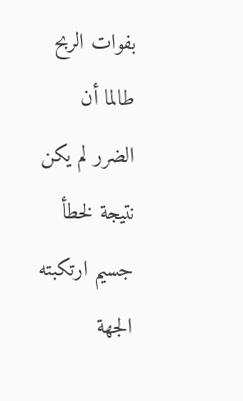بفوات الربح طالما أن الضرر لم يكن نتيجة لخطأ جسيم ارتكبته الجهة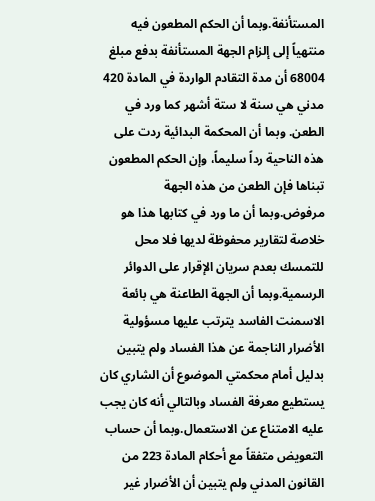المستأنفة.وبما أن الحكم المطعون فيه منتهياً إلى إلزام الجهة المستأنفة بدفع مبلغ 68004 أن مدة التقادم الواردة في المادة 420 مدني هي سنة لا ستة أشهر كما ورد في الطعن. وبما أن المحكمة البدائية ردت على هذه الناحية رداً سليماً، وإن الحكم المطعون تبناها فإن الطعن من هذه الجهة مرفوض.وبما أن ما ورد في كتابها هذا هو خلاصة لتقارير محفوظة لديها فلا محل للتمسك بعدم سريان الإقرار على الدوائر الرسمية.وبما أن الجهة الطاعنة هي بائعة الاسمنت الفاسد يترتب عليها مسؤولية الأضرار الناجمة عن هذا الفساد ولم يتبين بدليل أمام محكمتي الموضوع أن الشاري كان يستطيع معرفة الفساد وبالتالي أنه كان يجب عليه الامتناع عن الاستعمال.وبما أن حساب التعويض متفقاً مع أحكام المادة 223 من القانون المدني ولم يتبين أن الأضرار غير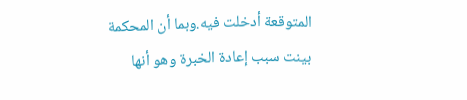المتوقعة أدخلت فيه.وبما أن المحكمة بينت سبب إعادة الخبرة وهو أنها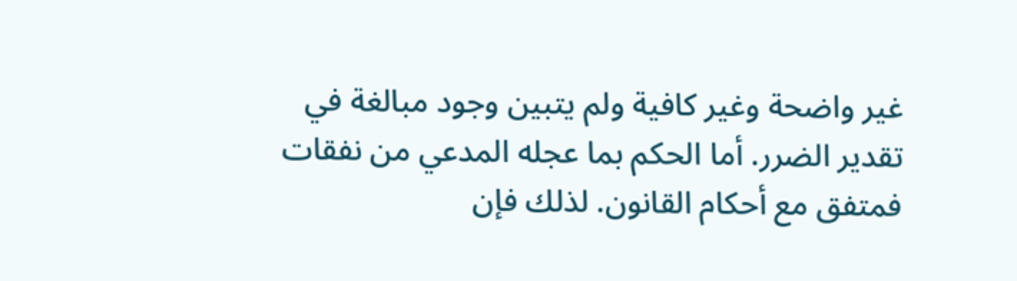غير واضحة وغير كافية ولم يتبين وجود مبالغة في تقدير الضرر. أما الحكم بما عجله المدعي من نفقات فمتفق مع أحكام القانون. لذلك فإن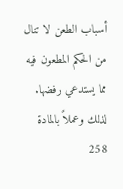أسباب الطعن لا تنال من الحكم المطعون فيه مما يستدعي رفضها. لذلك وعملاً بالمادة 258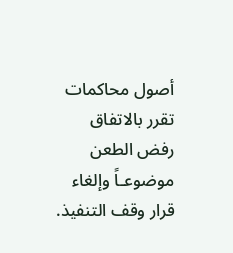أصول محاكمات تقرر بالاتفاق رفض الطعن موضوعـاً وإلغاء قرار وقف التنفيذ.